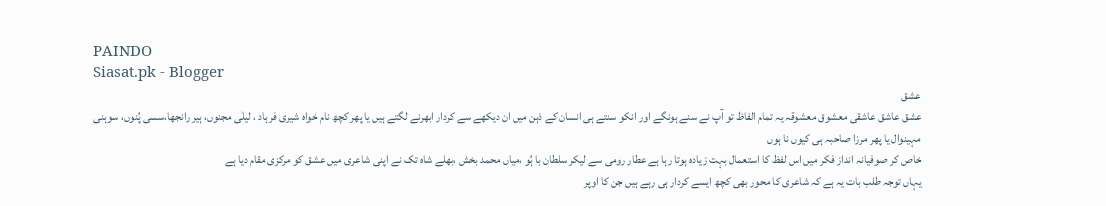PAINDO
Siasat.pk - Blogger
عشق
عشق عاشق عاشقی معشوق معشوقہ یہ تمام الفاظ تو آپ نے سنے ہونگے اور انکو سنتے ہی انسان کے ذہن میں ان دیکھے سے کردار ابھرنے لگتے ہیں یا پھر کچھ نام خواہ شیری فرہاد ، لیلٰی مجنوں، ہیر رانجھا،سسی پُنوں، سوہنی مہینوال یا پھر مرزا صاحبہ ہی کیوں نا ہوں
خاص کر صوفیانہ انداز فکر میں اس لفظ کا استعمال بہت زیادہ ہوتا رہا ہے عطار رومی سے لیکر سلطان با ہُو ،میاں محمد بخش ،بھلے شاہ تک نے اپنی شاعری میں عشق کو مرکزی مقام دیا ہے
یہاں توجہ طلب بات یہ ہے کہ شاعری کا محور بھی کچھ ایسے کردار ہی رہے ہیں جن کا اوپر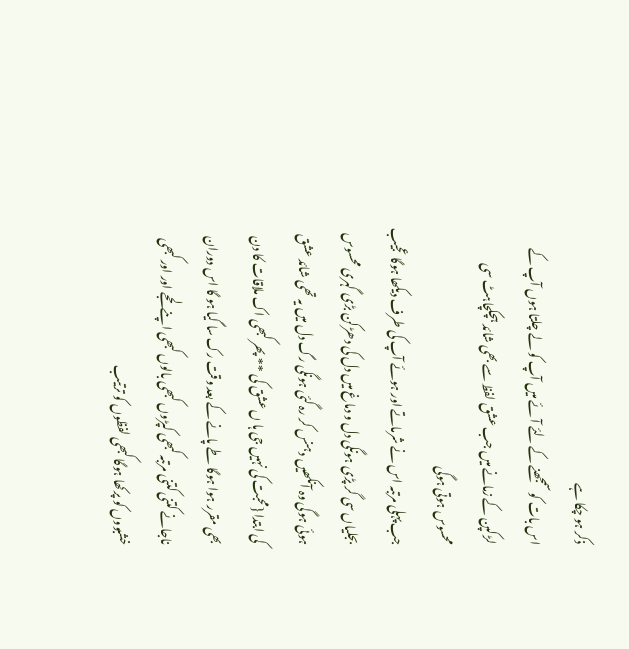ذکر ہو چکا ہے
اس بات کو سمجھنے کے لئے آئے میں آپ کو لے چلتا ہوں آپ کے لڑکپن کے زمانے میں جب عشق لفظ سے بھی شائد ہچکچاہٹ سی محسوس ہوتی ہوگی
جب پہلی مرتبہ اس نے شرماتے اور ہوئے آپ کی طرف دیکھا ہوگا عجیب بجلیاں سی گر پڑی ہونگی دل و دماغ میں دل کی دھڑکن بڑی گہری محسوس ہوئی ہوگی وہ آنکھیں دہنس کر رہ گئی ہونگی رگ دل میں یہ تھی شائد عشق کی ابتدا {محبت کی نہیں جی ہا ں عشق کی ** پھر کبھی اک ملاقات کا دن بھی مقرر ہوا ہوگا طے پانے کے بعد وقت رک سا گیا ہو گا اس دوران ناجانے کتنی کتنی مرتبہ کبھی کپڑوں کبھی بالوں کبھی اپنے لحجے اور اور کبھی خشبووں کو پرکھا ہوگا کبھی لفظوں کو ترتیب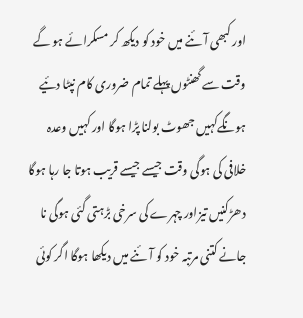اور کبھی آئنے میں خود کو دیکھ کر مسکرائے ہو گے وقت سے گھنٹوں پہلے تمام ضروری کام نپٹا دئیے ہونگےکہیں جھوٹ بولنا پڑا ہوگا اور کہیں وعدہ خلافی کی ہوگی وقت جیسے جیسے قریب ہوتا جا رہا ہوگا دھڑکنیں تیزاور چہرے کی سرخی بڑہتی گئی ہوگی نا جانے کتنی مرتبہ خود کو آئنے میں دیکھا ہوگا اگر کوئی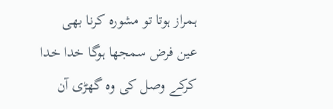ہمراز ہوتا تو مشورہ کرنا بھی عین فرض سمجھا ہوگا خدا خدا کرکے وصل کی وہ گھڑی آن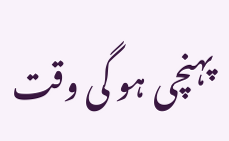پہنچی ہو گی وقت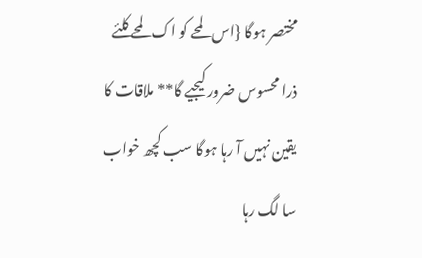مختصر ہوگا {اس لمحے کو اک لمحے کلئے ذرا محسوس ضرور کیجیے گا** ملاقات کا یقین نہیں آ رہا ہوگا سب کچھ خواب سا لگ رہا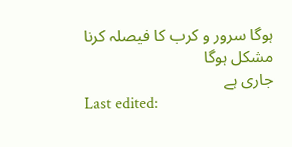ہوگا سرور و کرب کا فیصلہ کرنا مشکل ہوگا
جاری ہے
Last edited: